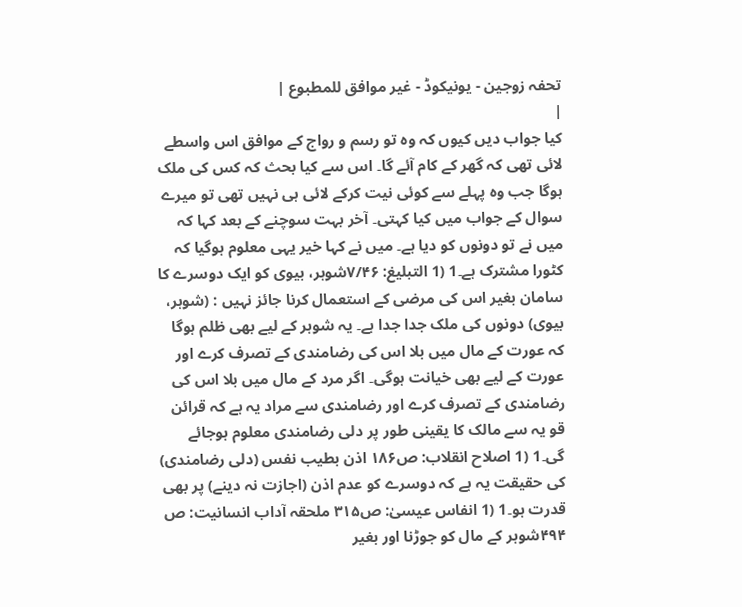تحفہ زوجین - یونیکوڈ - غیر موافق للمطبوع |
|
کیا جواب دیں کیوں کہ وہ تو رسم و رواج کے موافق اس واسطے لائی تھی کہ گھر کے کام آئے گا۔ اس سے کیا بحث کہ کس کی ملک ہوگا جب وہ پہلے سے کوئی نیت کرکے لائی ہی نہیں تھی تو میرے سوال کے جواب میں کیا کہتی۔ آخر بہت سوچنے کے بعد کہا کہ میں نے تو دونوں کو دیا ہے۔ میں نے کہا خیر یہی معلوم ہوگیا کہ کٹورا مشترک ہے۔1 (1 التبلیغ: ۷/۴۶شوہر، بیوی کو ایک دوسرے کا سامان بغیر اس کی مرضی کے استعمال کرنا جائز نہیں : (شوہر، بیوی) دونوں کی ملک جدا جدا ہے۔ یہ شوہر کے لیے بھی ظلم ہوگا کہ عورت کے مال میں بلا اس کی رضامندی کے تصرف کرے اور عورت کے لیے بھی خیانت ہوگی۔ اگر مرد کے مال میں بلا اس کی رضامندی کے تصرف کرے اور رضامندی سے مراد یہ ہے کہ قرائن قو یہ سے مالک کا یقینی طور پر دلی رضامندی معلوم ہوجائے گی۔1 (1 اصلاح انقلاب: ص۱۸۶ اذن بطیب نفس (دلی رضامندی) کی حقیقت یہ ہے کہ دوسرے کو عدم اذن (اجازت نہ دینے) پر بھی قدرت ہو۔1 (1 انفاس عیسیٰ: ص۳۱۵ ملحقہ آداب انسانیت: ص ۴۹۴شوہر کے مال کو جوڑنا اور بغیر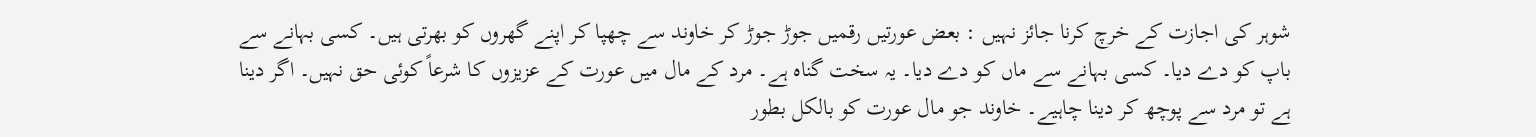شوہر کی اجازت کے خرچ کرنا جائز نہیں : بعض عورتیں رقمیں جوڑ جوڑ کر خاوند سے چھپا کر اپنے گھروں کو بھرتی ہیں۔ کسی بہانے سے باپ کو دے دیا۔ کسی بہانے سے ماں کو دے دیا۔ یہ سخت گناہ ہے۔ مرد کے مال میں عورت کے عزیزوں کا شرعاً کوئی حق نہیں۔ اگر دینا ہے تو مرد سے پوچھ کر دینا چاہیے۔ خاوند جو مال عورت کو بالکل بطور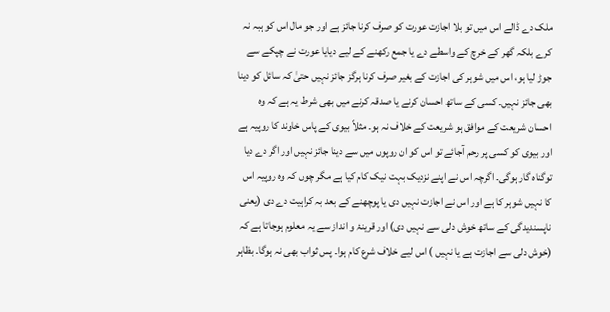ملک دے ڈالے اس میں تو بلا اجازت عورت کو صرف کرنا جائز ہے اور جو مال اس کو ہبہ نہ کرے بلکہ گھر کے خرچ کے واسطے دے یا جمع رکھنے کے لیے دیایا عورت نے چپکے سے جوڑ لیا ہو، اس میں شوہر کی اجازت کے بغیر صرف کرنا ہرگز جائز نہیں حتیٰ کہ سائل کو دینا بھی جائز نہیں۔ کسی کے ساتھ احسان کرنے یا صدقہ کرنے میں بھی شرط یہ ہے کہ وہ احسان شریعت کے موافق ہو شریعت کے خلاف نہ ہو۔ مثلاً بیوی کے پاس خاوند کا روپیہ ہے اور بیوی کو کسی پر رحم آجائے تو اس کو ان روپوں میں سے دینا جائز نہیں اور اگر دے دیا توگناہ گار ہوگی۔ اگرچہ اس نے اپنے نزدیک بہت نیک کام کیا ہے مگر چوں کہ وہ روپیہ اس کا نہیں شوہر کا ہے اور اس نے اجازت نہیں دی یا پوچھنے کے بعد بہ کراہیت دے دی (یعنی ناپسندیدگی کے ساتھ خوش دلی سے نہیں دی) اور قرینۂ و انداز سے یہ معلوم ہوجاتا ہے کہ (خوش دلی سے اجازت ہے یا نہیں ) اس لیے خلاف شرع کام ہوا۔ پس ثواب بھی نہ ہوگا۔ بظاہر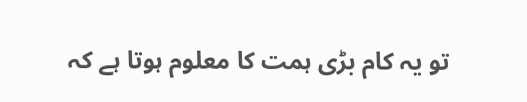تو یہ کام بڑی ہمت کا معلوم ہوتا ہے کہ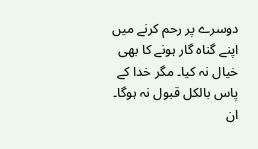دوسرے پر رحم کرنے میں اپنے گناہ گار ہونے کا بھی خیال نہ کیا۔ مگر خدا کے پاس بالکل قبول نہ ہوگا۔ ان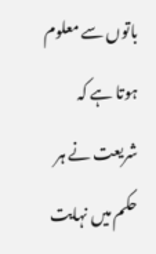باتوں سے معلوم ہوتا ہے کہ شریعت نے ہر حکم میں نہایت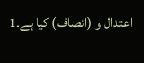اعتدال و (انصاف) کیا ہے۔1